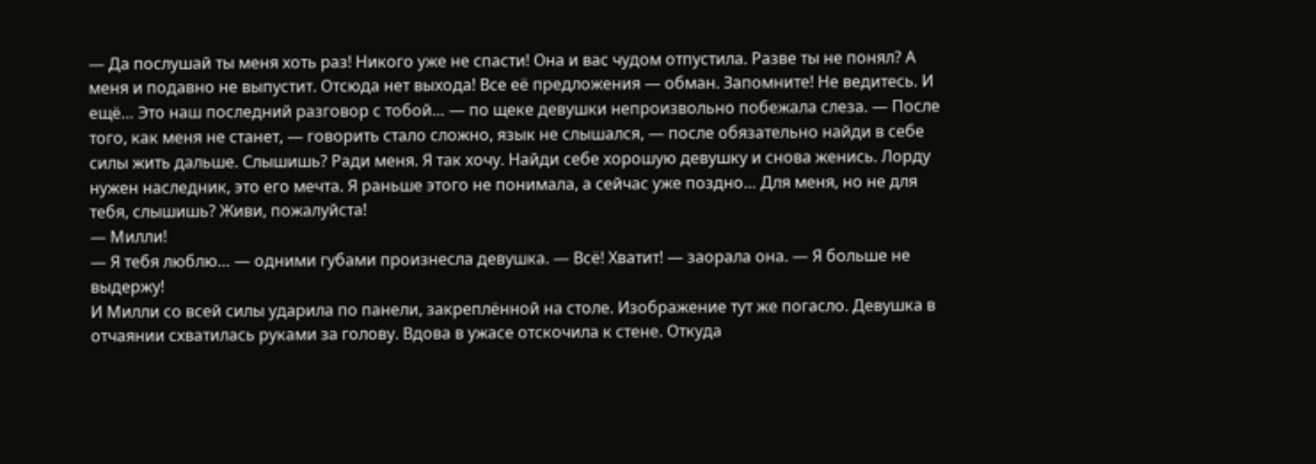— Да послушай ты меня хоть раз! Никого уже не спасти! Она и вас чудом отпустила. Разве ты не понял? А меня и подавно не выпустит. Отсюда нет выхода! Все её предложения — обман. Запомните! Не ведитесь. И ещё… Это наш последний разговор с тобой… — по щеке девушки непроизвольно побежала слеза. — После того, как меня не станет, — говорить стало сложно, язык не слышался, — после обязательно найди в себе силы жить дальше. Слышишь? Ради меня. Я так хочу. Найди себе хорошую девушку и снова женись. Лорду нужен наследник, это его мечта. Я раньше этого не понимала, а сейчас уже поздно… Для меня, но не для тебя, слышишь? Живи, пожалуйста!
— Милли!
— Я тебя люблю… — одними губами произнесла девушка. — Всё! Хватит! — заорала она. — Я больше не выдержу!
И Милли со всей силы ударила по панели, закреплённой на столе. Изображение тут же погасло. Девушка в отчаянии схватилась руками за голову. Вдова в ужасе отскочила к стене. Откуда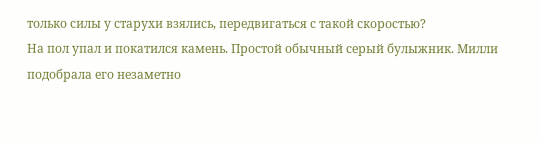только силы у старухи взялись, передвигаться с такой скоростью?
На пол упал и покатился камень. Простой обычный серый булыжник. Милли подобрала его незаметно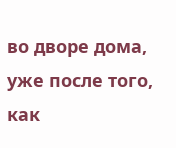во дворе дома, уже после того, как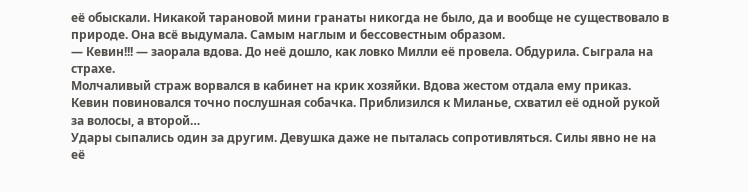её обыскали. Никакой тарановой мини гранаты никогда не было, да и вообще не существовало в природе. Она всё выдумала. Самым наглым и бессовестным образом.
— Кевин!!! — заорала вдова. До неё дошло, как ловко Милли её провела. Обдурила. Сыграла на страхе.
Молчаливый страж ворвался в кабинет на крик хозяйки. Вдова жестом отдала ему приказ. Кевин повиновался точно послушная собачка. Приблизился к Миланье, схватил её одной рукой за волосы, а второй…
Удары сыпались один за другим. Девушка даже не пыталась сопротивляться. Силы явно не на её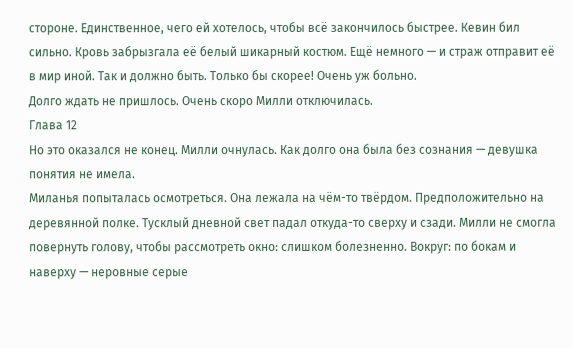стороне. Единственное, чего ей хотелось, чтобы всё закончилось быстрее. Кевин бил сильно. Кровь забрызгала её белый шикарный костюм. Ещё немного — и страж отправит её в мир иной. Так и должно быть. Только бы скорее! Очень уж больно.
Долго ждать не пришлось. Очень скоро Милли отключилась.
Глава 12
Но это оказался не конец. Милли очнулась. Как долго она была без сознания — девушка понятия не имела.
Миланья попыталась осмотреться. Она лежала на чём-то твёрдом. Предположительно на деревянной полке. Тусклый дневной свет падал откуда-то сверху и сзади. Милли не смогла повернуть голову, чтобы рассмотреть окно: слишком болезненно. Вокруг: по бокам и наверху — неровные серые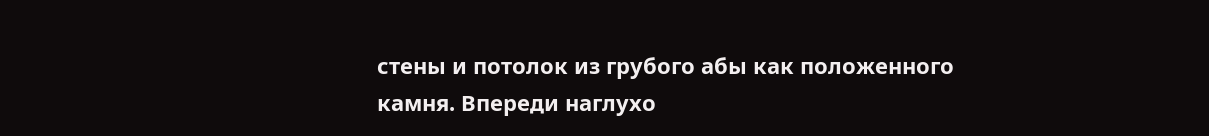стены и потолок из грубого абы как положенного камня. Впереди наглухо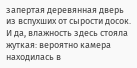запертая деревянная дверь из вспухших от сырости досок. И да, влажность здесь стояла жуткая: вероятно камера находилась в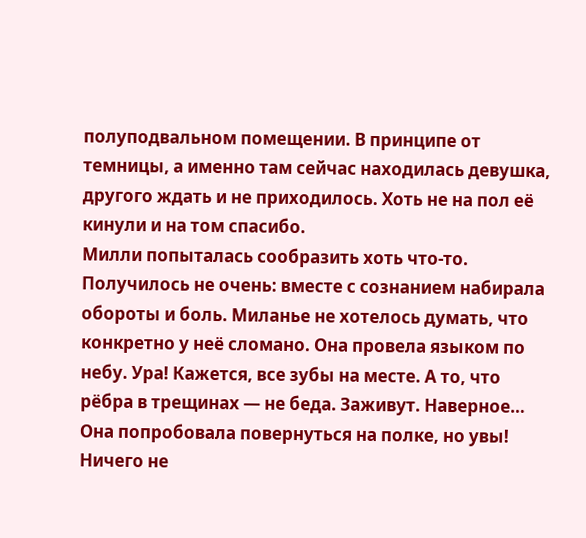полуподвальном помещении. В принципе от темницы, а именно там сейчас находилась девушка, другого ждать и не приходилось. Хоть не на пол её кинули и на том спасибо.
Милли попыталась сообразить хоть что-то. Получилось не очень: вместе с сознанием набирала обороты и боль. Миланье не хотелось думать, что конкретно у неё сломано. Она провела языком по небу. Ура! Кажется, все зубы на месте. А то, что рёбра в трещинах — не беда. Заживут. Наверное…
Она попробовала повернуться на полке, но увы! Ничего не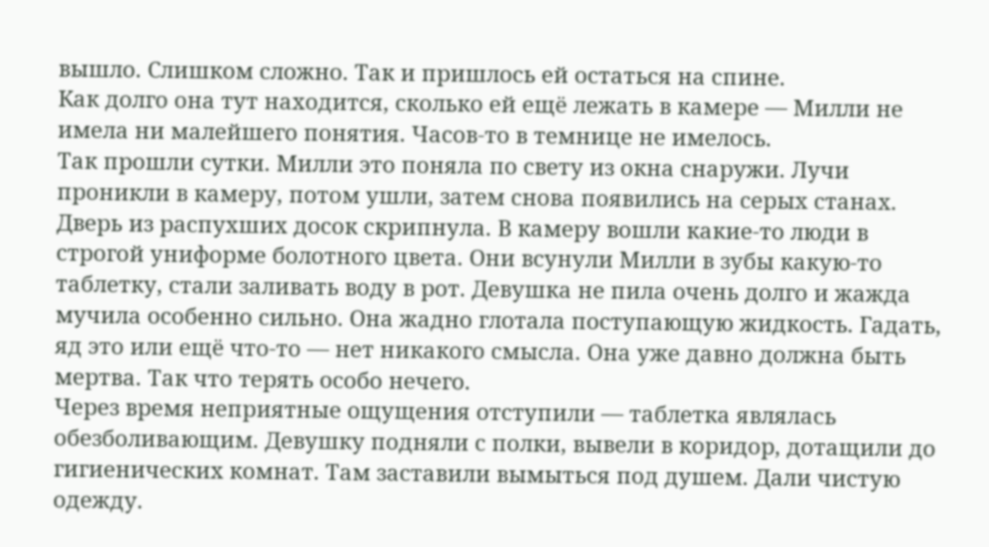вышло. Слишком сложно. Так и пришлось ей остаться на спине.
Как долго она тут находится, сколько ей ещё лежать в камере — Милли не имела ни малейшего понятия. Часов-то в темнице не имелось.
Так прошли сутки. Милли это поняла по свету из окна снаружи. Лучи проникли в камеру, потом ушли, затем снова появились на серых станах.
Дверь из распухших досок скрипнула. В камеру вошли какие-то люди в строгой униформе болотного цвета. Они всунули Милли в зубы какую-то таблетку, стали заливать воду в рот. Девушка не пила очень долго и жажда мучила особенно сильно. Она жадно глотала поступающую жидкость. Гадать, яд это или ещё что-то — нет никакого смысла. Она уже давно должна быть мертва. Так что терять особо нечего.
Через время неприятные ощущения отступили — таблетка являлась обезболивающим. Девушку подняли с полки, вывели в коридор, дотащили до гигиенических комнат. Там заставили вымыться под душем. Дали чистую одежду.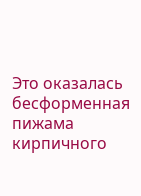Это оказалась бесформенная пижама кирпичного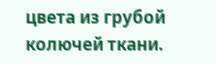цвета из грубой колючей ткани.